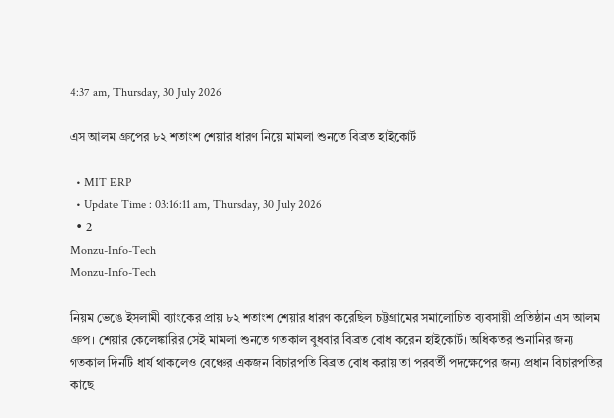4:37 am, Thursday, 30 July 2026

এস আলম গ্রুপের ৮২ শতাংশ শেয়ার ধারণ নিয়ে মামলা শুনতে বিব্রত হাইকোর্ট

  • MIT ERP
  • Update Time : 03:16:11 am, Thursday, 30 July 2026
  • 2
Monzu-Info-Tech
Monzu-Info-Tech

নিয়ম ভেঙে ইসলামী ব্যাংকের প্রায় ৮২ শতাংশ শেয়ার ধারণ করেছিল চট্টগ্রামের সমালোচিত ব্যবসায়ী প্রতিষ্ঠান এস আলম গ্রুপ। শেয়ার কেলেঙ্কারির সেই মামলা শুনতে গতকাল বুধবার বিব্রত বোধ করেন হাইকোর্ট। অধিকতর শুনানির জন্য গতকাল দিনটি ধার্য থাকলেও বেঞ্চের একজন বিচারপতি বিব্রত বোধ করায় তা পরবর্তী পদক্ষেপের জন্য প্রধান বিচারপতির কাছে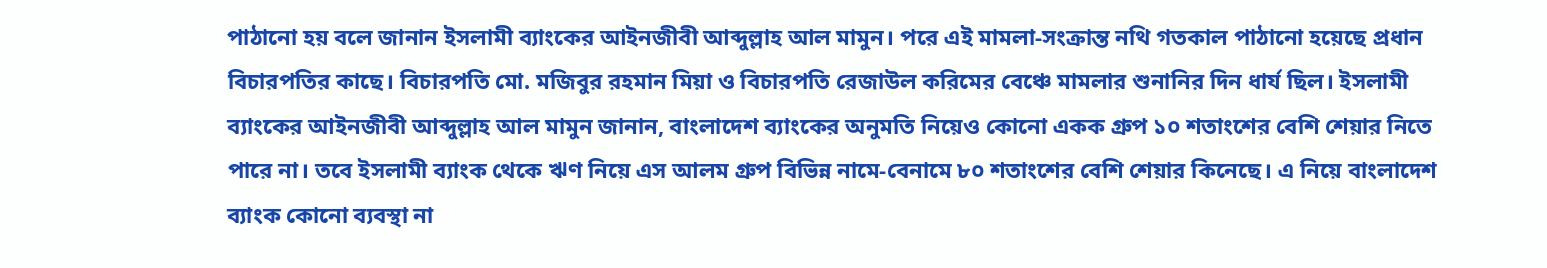পাঠানো হয় বলে জানান ইসলামী ব্যাংকের আইনজীবী আব্দুল্লাহ আল মামুন। পরে এই মামলা-সংক্রান্ত নথি গতকাল পাঠানো হয়েছে প্রধান বিচারপতির কাছে। বিচারপতি মো. মজিবুর রহমান মিয়া ও বিচারপতি রেজাউল করিমের বেঞ্চে মামলার শুনানির দিন ধার্য ছিল। ইসলামী ব্যাংকের আইনজীবী আব্দুল্লাহ আল মামুন জানান, বাংলাদেশ ব্যাংকের অনুমতি নিয়েও কোনো একক গ্রুপ ১০ শতাংশের বেশি শেয়ার নিতে পারে না। তবে ইসলামী ব্যাংক থেকে ঋণ নিয়ে এস আলম গ্রুপ বিভিন্ন নামে-বেনামে ৮০ শতাংশের বেশি শেয়ার কিনেছে। এ নিয়ে বাংলাদেশ ব্যাংক কোনো ব্যবস্থা না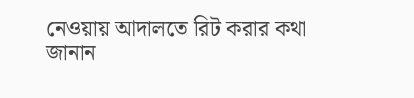নেওয়ায় আদালতে রিট করার কথা জানান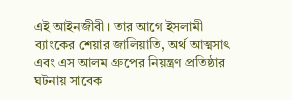এই আইনজীবী। তার আগে ইসলামী ব্যাংকের শেয়ার জালিয়াতি, অর্থ আত্মসাৎ এবং এস আলম গ্রুপের নিয়ন্ত্রণ প্রতিষ্ঠার ঘটনায় সাবেক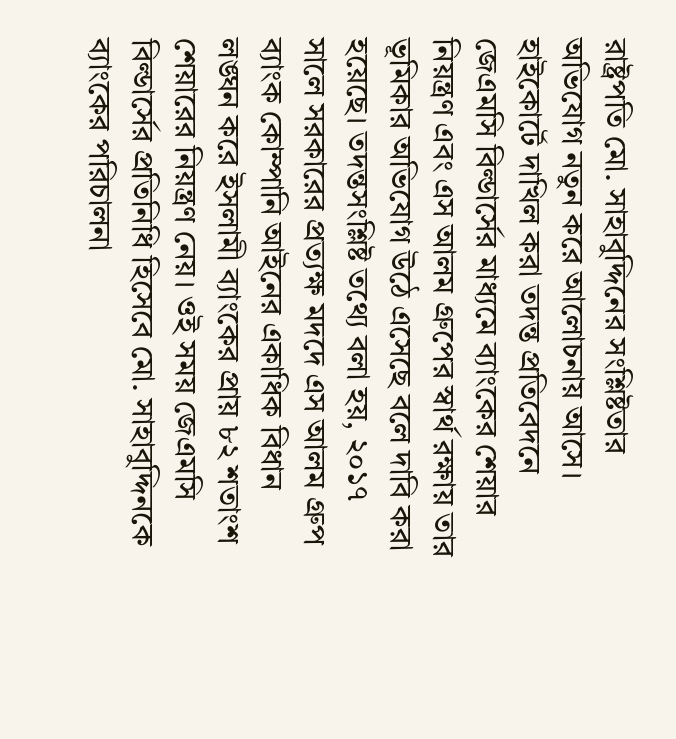রাষ্ট্রপতি মো. সাহাবুদ্দিনের সংশ্লিষ্টতার অভিযোগ নতুন করে আলোচনায় আসে। হাইকোর্টে দাখিল করা তদন্ত প্রতিবেদনে জেএমসি বিল্ডার্সের মাধ্যমে ব্যাংকের শেয়ার নিয়ন্ত্রণ এবং এস আলম গ্রুপের স্বার্থ রক্ষায় তার ভূমিকার অভিযোগ উঠে এসেছে বলে দাবি করা হয়েছে। তদন্তসংশ্লিষ্ট তথ্যে বলা হয়, ২০১৭ সালে সরকারের প্রত্যক্ষ মদদে এস আলম গ্রুপ ব্যাংক কোম্পানি আইনের একাধিক বিধান লঙ্ঘন করে ইসলামী ব্যাংকের প্রায় ৮২ শতাংশ শেয়ারের নিয়ন্ত্রণ নেয়। ওই সময় জেএমসি বিল্ডার্সের প্রতিনিধি হিসেবে মো. সাহাবুদ্দিনকে ব্যাংকের পরিচালনা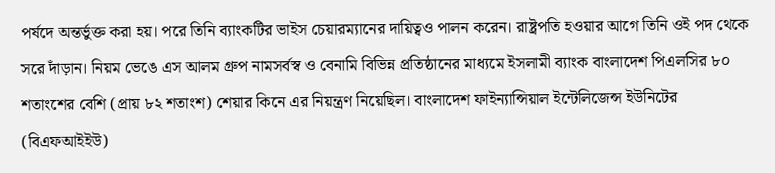পর্ষদে অন্তর্ভুক্ত করা হয়। পরে তিনি ব্যাংকটির ভাইস চেয়ারম্যানের দায়িত্বও পালন করেন। রাষ্ট্রপতি হওয়ার আগে তিনি ওই পদ থেকে সরে দাঁড়ান। নিয়ম ভেঙে এস আলম গ্রুপ নামসর্বস্ব ও বেনামি বিভিন্ন প্রতিষ্ঠানের মাধ্যমে ইসলামী ব্যাংক বাংলাদেশ পিএলসির ৮০ শতাংশের বেশি (প্রায় ৮২ শতাংশ) শেয়ার কিনে এর নিয়ন্ত্রণ নিয়েছিল। বাংলাদেশ ফাইন্যান্সিয়াল ইন্টেলিজেন্স ইউনিটের (বিএফআইইউ)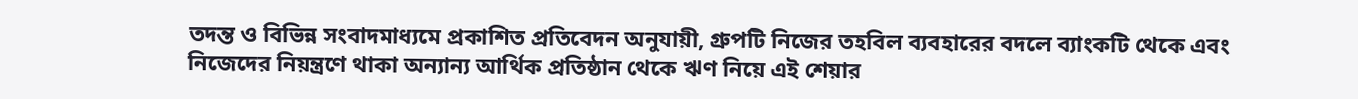তদন্ত ও বিভিন্ন সংবাদমাধ্যমে প্রকাশিত প্রতিবেদন অনুযায়ী, গ্রুপটি নিজের তহবিল ব্যবহারের বদলে ব্যাংকটি থেকে এবং নিজেদের নিয়ন্ত্রণে থাকা অন্যান্য আর্থিক প্রতিষ্ঠান থেকে ঋণ নিয়ে এই শেয়ার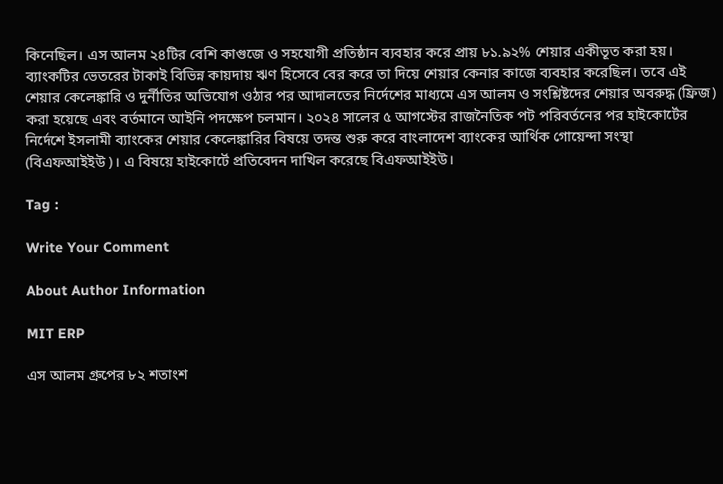কিনেছিল। এস আলম ২৪টির বেশি কাগুজে ও সহযোগী প্রতিষ্ঠান ব্যবহার করে প্রায় ৮১.৯২% শেয়ার একীভূত করা হয়। ব্যাংকটির ভেতরের টাকাই বিভিন্ন কায়দায় ঋণ হিসেবে বের করে তা দিয়ে শেয়ার কেনার কাজে ব্যবহার করেছিল। তবে এই শেয়ার কেলেঙ্কারি ও দুর্নীতির অভিযোগ ওঠার পর আদালতের নির্দেশের মাধ্যমে এস আলম ও সংশ্লিষ্টদের শেয়ার অবরুদ্ধ (ফ্রিজ) করা হয়েছে এবং বর্তমানে আইনি পদক্ষেপ চলমান। ২০২৪ সালের ৫ আগস্টের রাজনৈতিক পট পরিবর্তনের পর হাইকোর্টের নির্দেশে ইসলামী ব্যাংকের শেয়ার কেলেঙ্কারির বিষয়ে তদন্ত শুরু করে বাংলাদেশ ব্যাংকের আর্থিক গোয়েন্দা সংস্থা (বিএফআইইউ)। এ বিষয়ে হাইকোর্টে প্রতিবেদন দাখিল করেছে বিএফআইইউ।

Tag :

Write Your Comment

About Author Information

MIT ERP

এস আলম গ্রুপের ৮২ শতাংশ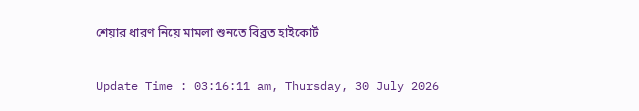শেয়ার ধারণ নিয়ে মামলা শুনতে বিব্রত হাইকোর্ট

Update Time : 03:16:11 am, Thursday, 30 July 2026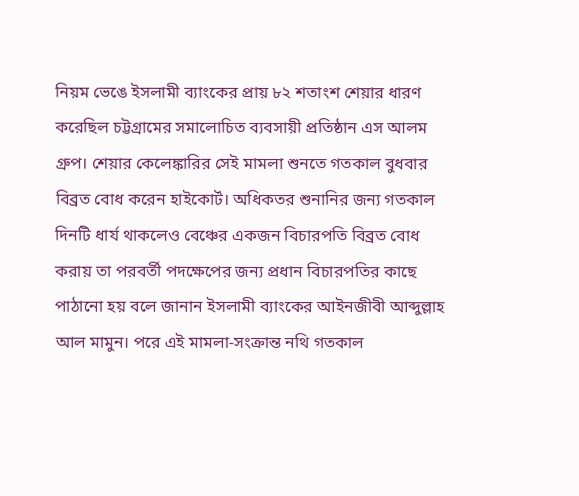নিয়ম ভেঙে ইসলামী ব্যাংকের প্রায় ৮২ শতাংশ শেয়ার ধারণ করেছিল চট্টগ্রামের সমালোচিত ব্যবসায়ী প্রতিষ্ঠান এস আলম গ্রুপ। শেয়ার কেলেঙ্কারির সেই মামলা শুনতে গতকাল বুধবার বিব্রত বোধ করেন হাইকোর্ট। অধিকতর শুনানির জন্য গতকাল দিনটি ধার্য থাকলেও বেঞ্চের একজন বিচারপতি বিব্রত বোধ করায় তা পরবর্তী পদক্ষেপের জন্য প্রধান বিচারপতির কাছে পাঠানো হয় বলে জানান ইসলামী ব্যাংকের আইনজীবী আব্দুল্লাহ আল মামুন। পরে এই মামলা-সংক্রান্ত নথি গতকাল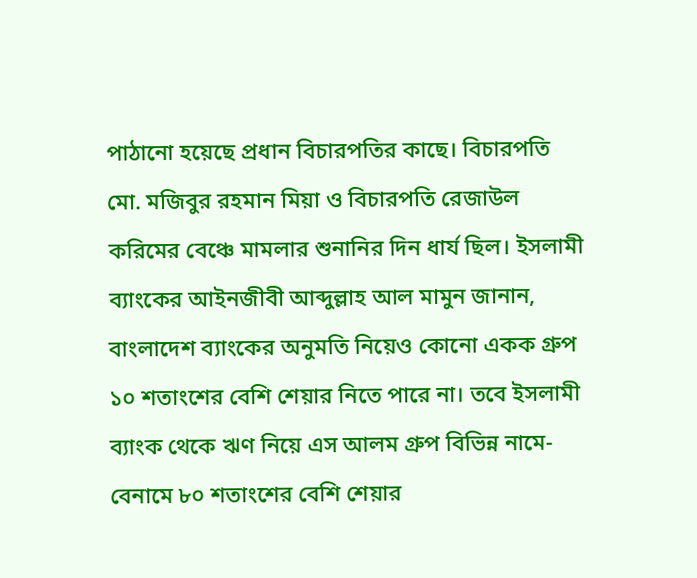পাঠানো হয়েছে প্রধান বিচারপতির কাছে। বিচারপতি মো. মজিবুর রহমান মিয়া ও বিচারপতি রেজাউল করিমের বেঞ্চে মামলার শুনানির দিন ধার্য ছিল। ইসলামী ব্যাংকের আইনজীবী আব্দুল্লাহ আল মামুন জানান, বাংলাদেশ ব্যাংকের অনুমতি নিয়েও কোনো একক গ্রুপ ১০ শতাংশের বেশি শেয়ার নিতে পারে না। তবে ইসলামী ব্যাংক থেকে ঋণ নিয়ে এস আলম গ্রুপ বিভিন্ন নামে-বেনামে ৮০ শতাংশের বেশি শেয়ার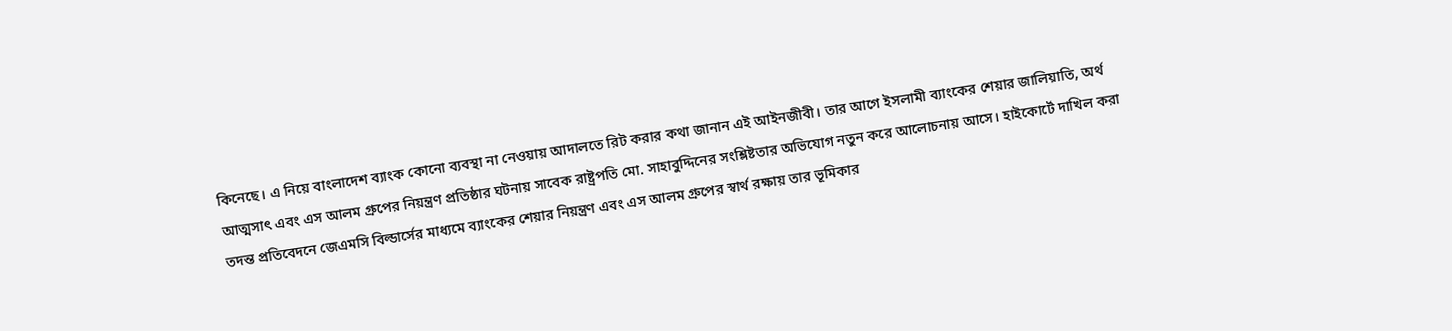কিনেছে। এ নিয়ে বাংলাদেশ ব্যাংক কোনো ব্যবস্থা না নেওয়ায় আদালতে রিট করার কথা জানান এই আইনজীবী। তার আগে ইসলামী ব্যাংকের শেয়ার জালিয়াতি, অর্থ আত্মসাৎ এবং এস আলম গ্রুপের নিয়ন্ত্রণ প্রতিষ্ঠার ঘটনায় সাবেক রাষ্ট্রপতি মো. সাহাবুদ্দিনের সংশ্লিষ্টতার অভিযোগ নতুন করে আলোচনায় আসে। হাইকোর্টে দাখিল করা তদন্ত প্রতিবেদনে জেএমসি বিল্ডার্সের মাধ্যমে ব্যাংকের শেয়ার নিয়ন্ত্রণ এবং এস আলম গ্রুপের স্বার্থ রক্ষায় তার ভূমিকার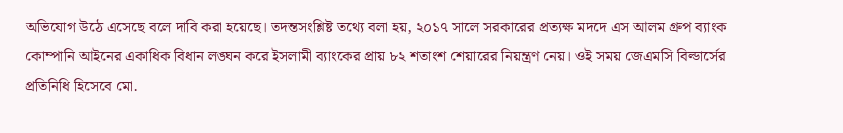অভিযোগ উঠে এসেছে বলে দাবি করা হয়েছে। তদন্তসংশ্লিষ্ট তথ্যে বলা হয়, ২০১৭ সালে সরকারের প্রত্যক্ষ মদদে এস আলম গ্রুপ ব্যাংক কোম্পানি আইনের একাধিক বিধান লঙ্ঘন করে ইসলামী ব্যাংকের প্রায় ৮২ শতাংশ শেয়ারের নিয়ন্ত্রণ নেয়। ওই সময় জেএমসি বিল্ডার্সের প্রতিনিধি হিসেবে মো.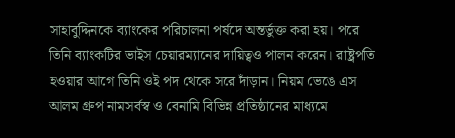সাহাবুদ্দিনকে ব্যাংকের পরিচালনা পর্ষদে অন্তর্ভুক্ত করা হয়। পরে তিনি ব্যাংকটির ভাইস চেয়ারম্যানের দায়িত্বও পালন করেন। রাষ্ট্রপতি হওয়ার আগে তিনি ওই পদ থেকে সরে দাঁড়ান। নিয়ম ভেঙে এস আলম গ্রুপ নামসর্বস্ব ও বেনামি বিভিন্ন প্রতিষ্ঠানের মাধ্যমে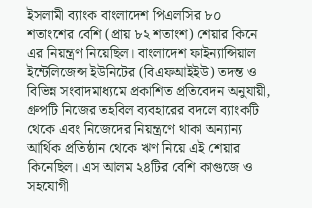ইসলামী ব্যাংক বাংলাদেশ পিএলসির ৮০ শতাংশের বেশি (প্রায় ৮২ শতাংশ) শেয়ার কিনে এর নিয়ন্ত্রণ নিয়েছিল। বাংলাদেশ ফাইন্যান্সিয়াল ইন্টেলিজেন্স ইউনিটের (বিএফআইইউ) তদন্ত ও বিভিন্ন সংবাদমাধ্যমে প্রকাশিত প্রতিবেদন অনুযায়ী, গ্রুপটি নিজের তহবিল ব্যবহারের বদলে ব্যাংকটি থেকে এবং নিজেদের নিয়ন্ত্রণে থাকা অন্যান্য আর্থিক প্রতিষ্ঠান থেকে ঋণ নিয়ে এই শেয়ার কিনেছিল। এস আলম ২৪টির বেশি কাগুজে ও সহযোগী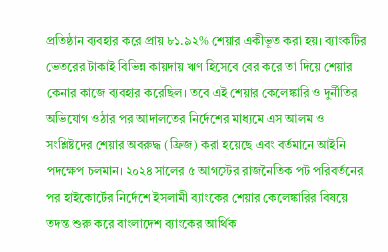প্রতিষ্ঠান ব্যবহার করে প্রায় ৮১.৯২% শেয়ার একীভূত করা হয়। ব্যাংকটির ভেতরের টাকাই বিভিন্ন কায়দায় ঋণ হিসেবে বের করে তা দিয়ে শেয়ার কেনার কাজে ব্যবহার করেছিল। তবে এই শেয়ার কেলেঙ্কারি ও দুর্নীতির অভিযোগ ওঠার পর আদালতের নির্দেশের মাধ্যমে এস আলম ও সংশ্লিষ্টদের শেয়ার অবরুদ্ধ (ফ্রিজ) করা হয়েছে এবং বর্তমানে আইনি পদক্ষেপ চলমান। ২০২৪ সালের ৫ আগস্টের রাজনৈতিক পট পরিবর্তনের পর হাইকোর্টের নির্দেশে ইসলামী ব্যাংকের শেয়ার কেলেঙ্কারির বিষয়ে তদন্ত শুরু করে বাংলাদেশ ব্যাংকের আর্থিক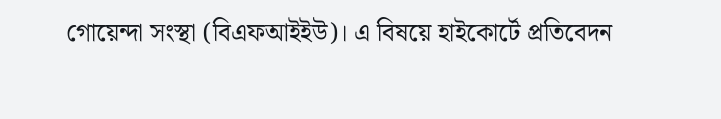গোয়েন্দা সংস্থা (বিএফআইইউ)। এ বিষয়ে হাইকোর্টে প্রতিবেদন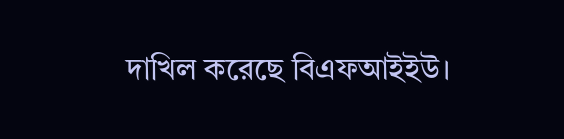দাখিল করেছে বিএফআইইউ।